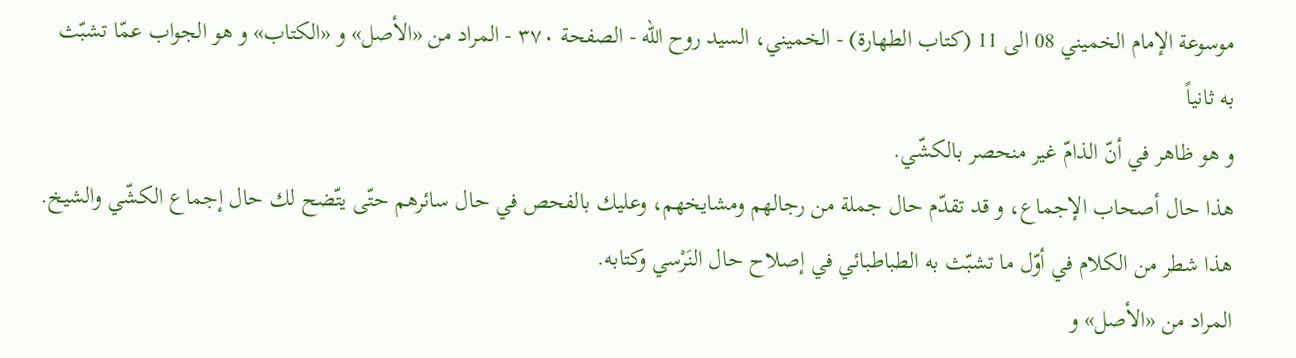موسوعة الإمام الخميني 08 الى 11 (كتاب الطهارة) - الخميني، السيد روح الله - الصفحة ٣٧٠ - المراد من «الأصل» و «الكتاب» و هو الجواب عمّا تشبّث به ثانياً
و هو ظاهر في أنّ الذامّ غير منحصر بالكشّي.
هذا حال أصحاب الإجماع، و قد تقدّم حال جملة من رجالهم ومشايخهم، وعليك بالفحص في حال سائرهم حتّى يتّضح لك حال إجماع الكشّي والشيخ. هذا شطر من الكلام في أوّل ما تشبّث به الطباطبائي في إصلاح حال النَرْسي وكتابه.
المراد من «الأصل» و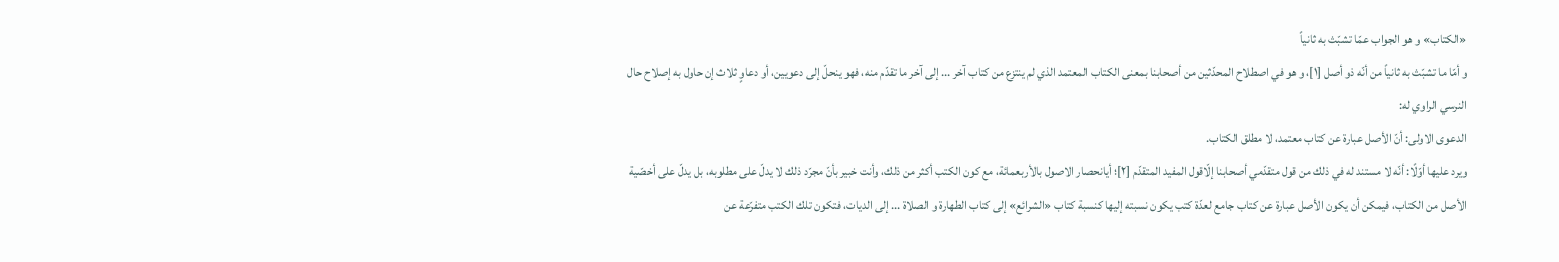«الكتاب» و هو الجواب عمّا تشبّث به ثانياً
و أمّا ما تشبّث به ثانياً من أنّه ذو أصل [١]، و هو في اصطلاح المحدّثين من أصحابنا بمعنى الكتاب المعتمد الذي لم ينتزع من كتاب آخر ... إلى آخر ما تقدّم منه، فهو ينحلّ إلى دعويين، أو دعاوٍ ثلاث إن حاول به إصلاح حال النرسي الراوي له:
الدعوى الاولى: أنّ الأصل عبارة عن كتاب معتمد، لا مطلق الكتاب.
ويرد عليها أوّلًا: أنّه لا مستند له في ذلك من قول متقدّمي أصحابنا إلّاقول المفيد المتقدّم [٢]؛ أيانحصار الاصول بالأربعمائة، مع كون الكتب أكثر من ذلك، وأنت خبير بأنّ مجرّد ذلك لا يدلّ على مطلوبه، بل يدلّ على أخصّية الأصل من الكتاب، فيمكن أن يكون الأصل عبارة عن كتاب جامع لعدّة كتب يكون نسبته إليها كنسبة كتاب «الشرائع» إلى كتاب الطهارة و الصلاة ... إلى الديات، فتكون تلك الكتب متفرّعة عن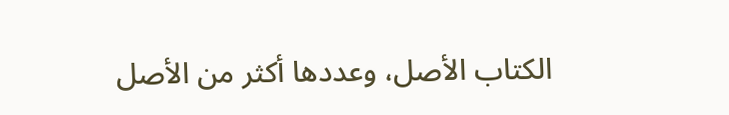الكتاب الأصل، وعددها أكثر من الأصل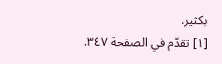بكثير.
[١] تقدّم في الصفحة ٣٤٧.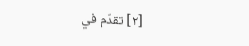[٢] تقدّم في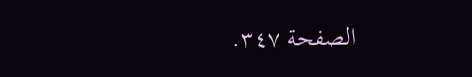الصفحة ٣٤٧.